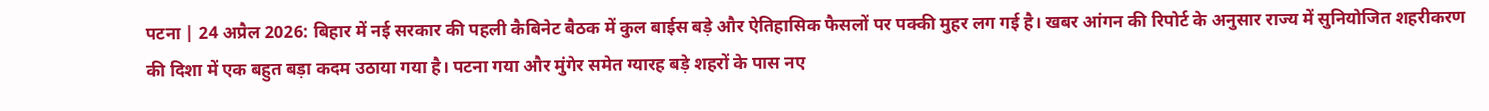पटना | 24 अप्रैल 2026: बिहार में नई सरकार की पहली कैबिनेट बैठक में कुल बाईस बड़े और ऐतिहासिक फैसलों पर पक्की मुहर लग गई है। खबर आंगन की रिपोर्ट के अनुसार राज्य में सुनियोजित शहरीकरण की दिशा में एक बहुत बड़ा कदम उठाया गया है। पटना गया और मुंगेर समेत ग्यारह बड़े शहरों के पास नए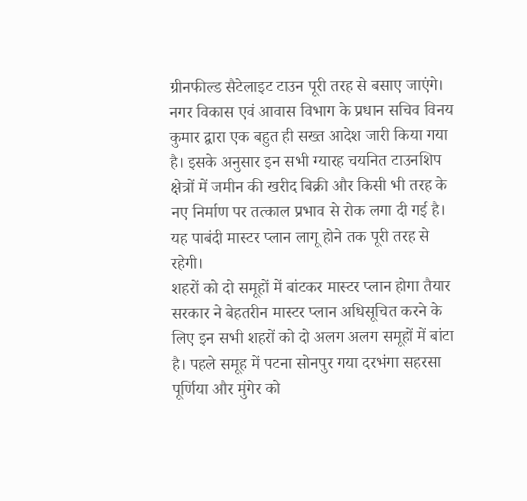ग्रीनफील्ड सैटेलाइट टाउन पूरी तरह से बसाए जाएंगे।
नगर विकास एवं आवास विभाग के प्रधान सचिव विनय कुमार द्वारा एक बहुत ही सख्त आदेश जारी किया गया है। इसके अनुसार इन सभी ग्यारह चयनित टाउनशिप क्षेत्रों में जमीन की खरीद बिक्री और किसी भी तरह के नए निर्माण पर तत्काल प्रभाव से रोक लगा दी गई है। यह पाबंदी मास्टर प्लान लागू होने तक पूरी तरह से रहेगी।
शहरों को दो समूहों में बांटकर मास्टर प्लान होगा तैयार
सरकार ने बेहतरीन मास्टर प्लान अधिसूचित करने के लिए इन सभी शहरों को दो अलग अलग समूहों में बांटा है। पहले समूह में पटना सोनपुर गया दरभंगा सहरसा पूर्णिया और मुंगेर को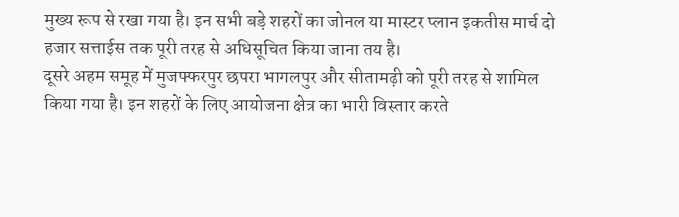मुख्य रूप से रखा गया है। इन सभी बड़े शहरों का जोनल या मास्टर प्लान इकतीस मार्च दो हजार सत्ताईस तक पूरी तरह से अधिसूचित किया जाना तय है।
दूसरे अहम समूह में मुजफ्फरपुर छपरा भागलपुर और सीतामढ़ी को पूरी तरह से शामिल किया गया है। इन शहरों के लिए आयोजना क्षेत्र का भारी विस्तार करते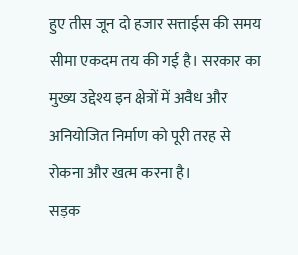हुए तीस जून दो हजार सत्ताईस की समय सीमा एकदम तय की गई है। सरकार का मुख्य उद्देश्य इन क्षेत्रों में अवैध और अनियोजित निर्माण को पूरी तरह से रोकना और खत्म करना है।
सड़क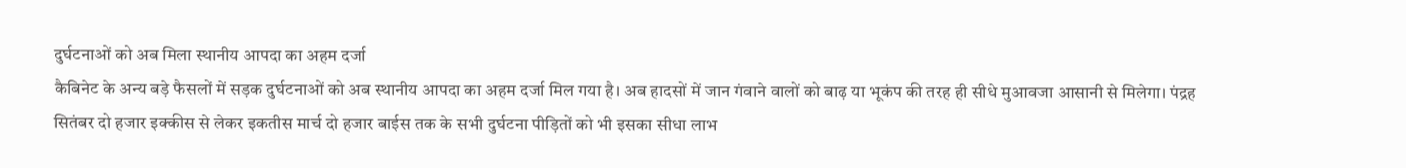दुर्घटनाओं को अब मिला स्थानीय आपदा का अहम दर्जा
कैबिनेट के अन्य बड़े फैसलों में सड़क दुर्घटनाओं को अब स्थानीय आपदा का अहम दर्जा मिल गया है। अब हादसों में जान गंवाने वालों को बाढ़ या भूकंप की तरह ही सीधे मुआवजा आसानी से मिलेगा। पंद्रह सितंबर दो हजार इक्कीस से लेकर इकतीस मार्च दो हजार बाईस तक के सभी दुर्घटना पीड़ितों को भी इसका सीधा लाभ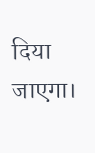दिया जाएगा।